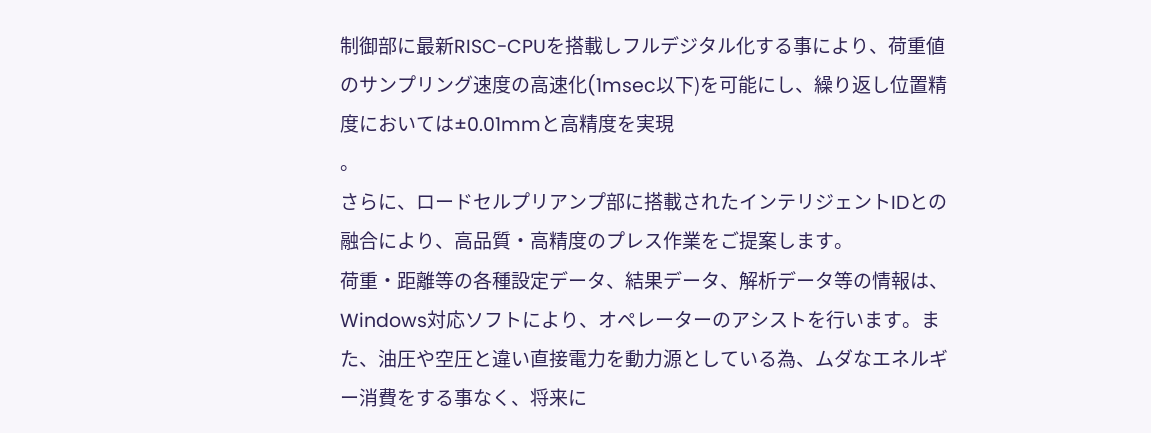制御部に最新RISC-CPUを搭載しフルデジタル化する事により、荷重値のサンプリング速度の高速化(1msec以下)を可能にし、繰り返し位置精度においては±0.01mmと高精度を実現
。
さらに、ロードセルプリアンプ部に搭載されたインテリジェントIDとの融合により、高品質・高精度のプレス作業をご提案します。
荷重・距離等の各種設定データ、結果データ、解析データ等の情報は、Windows対応ソフトにより、オペレーターのアシストを行います。また、油圧や空圧と違い直接電力を動力源としている為、ムダなエネルギー消費をする事なく、将来に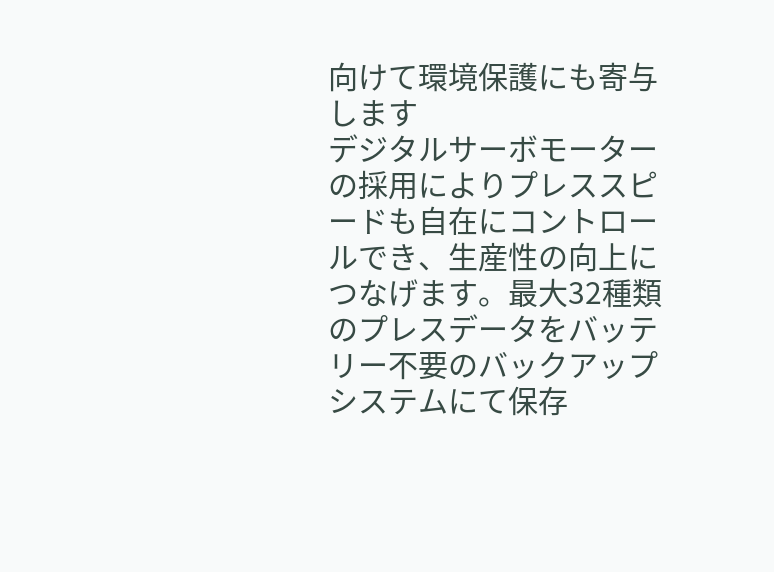向けて環境保護にも寄与します
デジタルサーボモーターの採用によりプレススピードも自在にコントロールでき、生産性の向上につなげます。最大32種類のプレスデータをバッテリー不要のバックアップシステムにて保存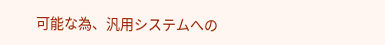可能な為、汎用システムへの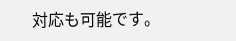対応も可能です。